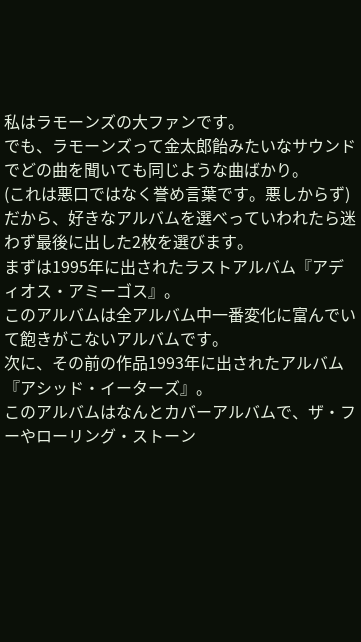私はラモーンズの大ファンです。
でも、ラモーンズって金太郎飴みたいなサウンドでどの曲を聞いても同じような曲ばかり。
(これは悪口ではなく誉め言葉です。悪しからず)
だから、好きなアルバムを選べっていわれたら迷わず最後に出した2枚を選びます。
まずは1995年に出されたラストアルバム『アディオス・アミーゴス』。
このアルバムは全アルバム中一番変化に富んでいて飽きがこないアルバムです。
次に、その前の作品1993年に出されたアルバム『アシッド・イーターズ』。
このアルバムはなんとカバーアルバムで、ザ・フーやローリング・ストーン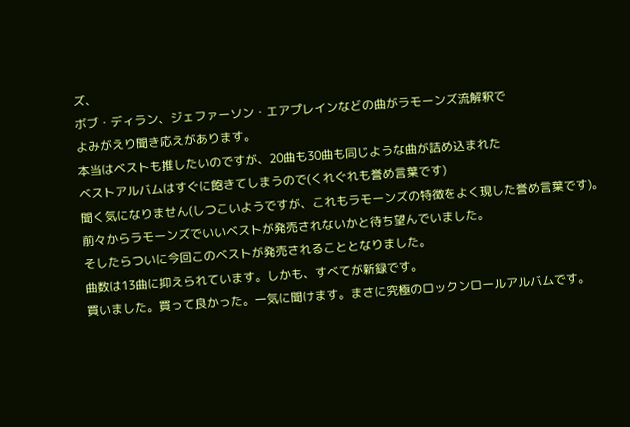ズ、
ボブ・ディラン、ジェファーソン・エアプレインなどの曲がラモーンズ流解釈で
よみがえり聞き応えがあります。
本当はベストも推したいのですが、20曲も30曲も同じような曲が詰め込まれた
ベストアルバムはすぐに飽きてしまうので(くれぐれも誉め言葉です)
聞く気になりません(しつこいようですが、これもラモーンズの特徴をよく現した誉め言葉です)。
前々からラモーンズでいいベストが発売されないかと待ち望んでいました。
そしたらついに今回このベストが発売されることとなりました。
曲数は13曲に抑えられています。しかも、すべてが新録です。
買いました。買って良かった。一気に聞けます。まさに究極のロックンロールアルバムです。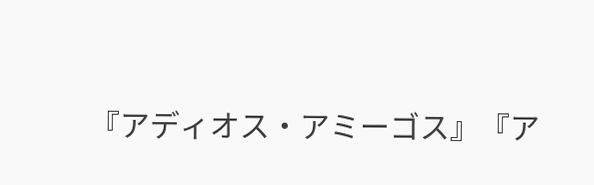『アディオス・アミーゴス』『ア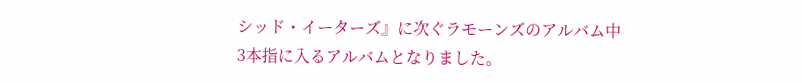シッド・イーターズ』に次ぐラモーンズのアルバム中
3本指に入るアルバムとなりました。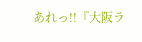あれっ!!『大阪ラ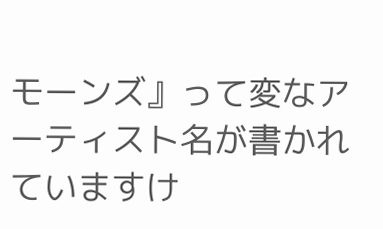モーンズ』って変なアーティスト名が書かれていますけ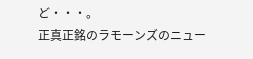ど・・・。
正真正銘のラモーンズのニュー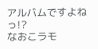アルバムですよねっ!?
なおこラモ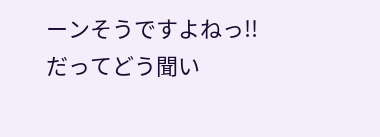ーンそうですよねっ!!
だってどう聞い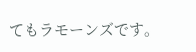てもラモーンズです。